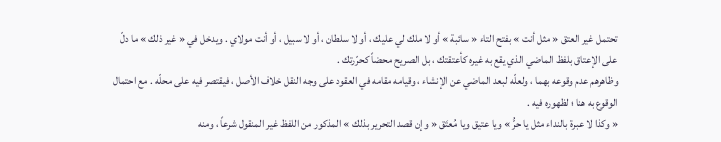تحتمل غير العتق « مثل أنت » بفتح التاء « سائبة » أو لا ملك لي عليك ، أو لا سلطان ، أو لا سبيل ، أو أنت مولاي . ويدخل في « غير ذلك » ما دلّ على الإعتاق بلفظ الماضي الذي يقع به غيره كأعتقتك ، بل الصريح محضاً كحرّرتك .
وظاهرهم عدم وقوعه بهما ، ولعلّه لبعد الماضي عن الإنشاء ، وقيامه مقامه في العقود على وجه النقل خلاف الأصل ، فيقتصر فيه على محلّه . مع احتمال الوقوع به هنا ؛ لظهوره فيه .
« وكذا لا عبرة بالنداء مثل يا حرُّ » ويا عتيق ويا مُعتَق « وإن قصد التحرير بذلك » المذكور من اللفظ غير المنقول شرعاً ، ومنه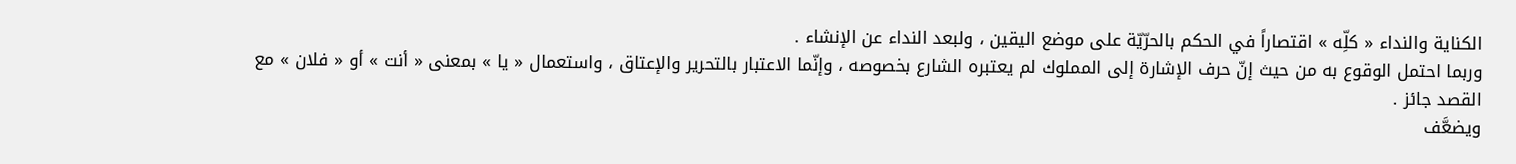الكناية والنداء « كلِّه » اقتصاراً في الحكم بالحرّيّة على موضع اليقين ، ولبعد النداء عن الإنشاء .
وربما احتمل الوقوع به من حيث إنّ حرف الإشارة إلى المملوك لم يعتبره الشارع بخصوصه ، وإنّما الاعتبار بالتحرير والإعتاق ، واستعمال « يا » بمعنى « أنت » أو « فلان » مع القصد جائز .
ويضعَّف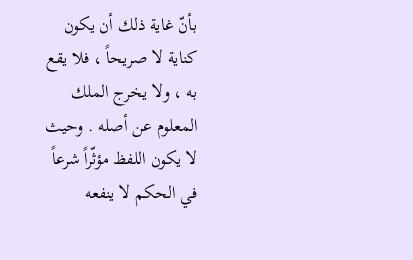بأنّ غاية ذلك أن يكون كناية لا صريحاً ، فلا يقع به ، ولا يخرج الملك المعلوم عن أصله . وحيث لا يكون اللفظ مؤثّراً شرعاً في الحكم لا ينفعه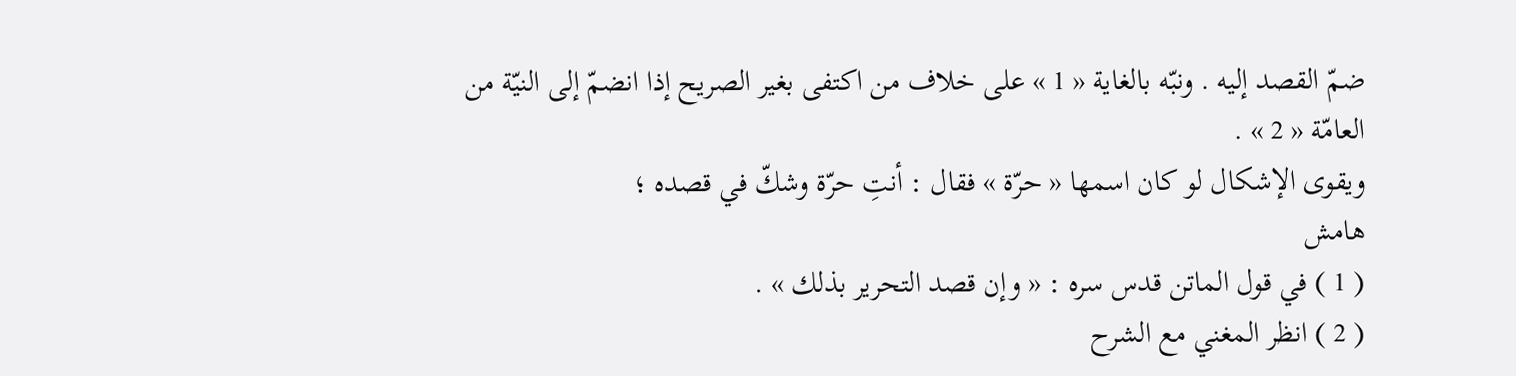ضمّ القصد إليه . ونبّه بالغاية « 1 » على خلاف من اكتفى بغير الصريح إذا انضمّ إلى النيّة من العامّة « 2 » .
ويقوى الإشكال لو كان اسمها « حرّة » فقال : أنتِ حرّة وشكّ في قصده ؛
هامش
( 1 ) في قول الماتن قدس سره : « وإن قصد التحرير بذلك » .
( 2 ) انظر المغني مع الشرح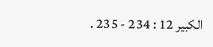الكبير 12 : 234 - 235 .